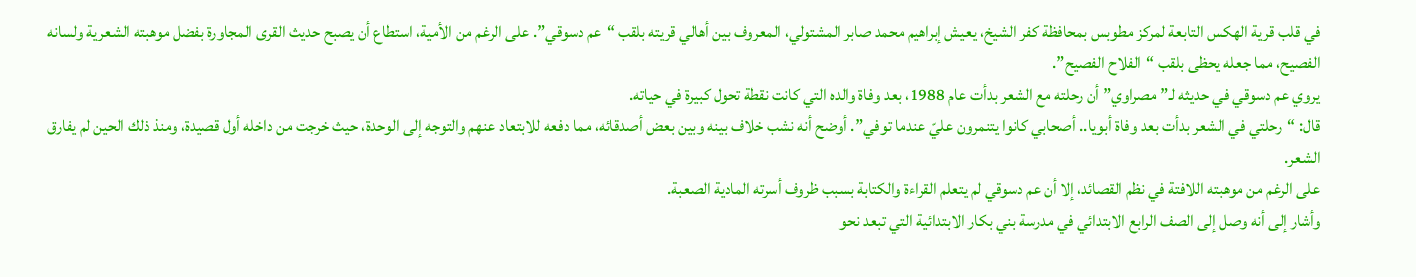في قلب قرية الهكس التابعة لمركز مطوبس بمحافظة كفر الشيخ، يعيش إبراهيم محمد صابر المشتولي، المعروف بين أهالي قريته بلقب “عم دسوقي”. على الرغم من الأمية، استطاع أن يصبح حديث القرى المجاورة بفضل موهبته الشعرية ولسانه الفصيح، مما جعله يحظى بلقب “الفلاح الفصيح”.
يروي عم دسوقي في حديثه لـ”مصراوي” أن رحلته مع الشعر بدأت عام 1988، بعد وفاة والده التي كانت نقطة تحول كبيرة في حياته.
قال: “رحلتي في الشعر بدأت بعد وفاة أبويا.. أصحابي كانوا يتنمرون عليّ عندما توفي”. أوضح أنه نشب خلاف بينه وبين بعض أصدقائه، مما دفعه للابتعاد عنهم والتوجه إلى الوحدة، حيث خرجت من داخله أول قصيدة، ومنذ ذلك الحين لم يفارق الشعر.
على الرغم من موهبته اللافتة في نظم القصائد، إلا أن عم دسوقي لم يتعلم القراءة والكتابة بسبب ظروف أسرته المادية الصعبة.
وأشار إلى أنه وصل إلى الصف الرابع الابتدائي في مدرسة بني بكار الابتدائية التي تبعد نحو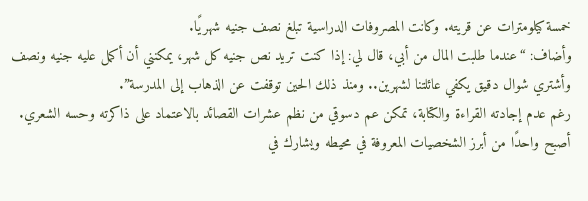خمسة كيلومترات عن قريته. وكانت المصروفات الدراسية تبلغ نصف جنيه شهريًا.
وأضاف: “عندما طلبت المال من أبي، قال لي: إذا كنت تريد نص جنيه كل شهر، يمكنني أن أكمل عليه جنيه ونصف وأشتري شوال دقيق يكفي عائلتنا لشهرين.. ومنذ ذلك الحين توقفت عن الذهاب إلى المدرسة”.
رغم عدم إجادته القراءة والكتابة، تمكن عم دسوقي من نظم عشرات القصائد بالاعتماد على ذاكرته وحسه الشعري. أصبح واحدًا من أبرز الشخصيات المعروفة في محيطه ويشارك في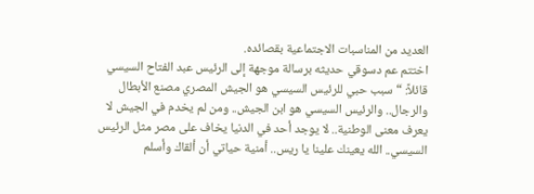العديد من المناسبات الاجتماعية بقصائده.
اختتم عم دسوقي حديثه برسالة موجهة إلى الرئيس عبد الفتاح السيسي قائلاً: “سبب حبي للرئيس السيسي هو الجيش المصري مصنع الأبطال والرجال.. والرئيس السيسي هو ابن الجيش.. ومن لم يخدم في الجيش لا يعرف معنى الوطنية.. لا يوجد أحد في الدنيا يخاف على مصر مثل الرئيس السيسي.. الله يعينك علينا يا ريس.. أمنية حياتي أن ألقاك وأسلم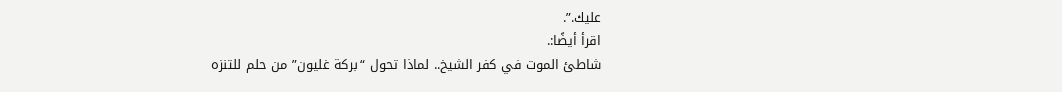عليك.”.
اقرأ أيضًا:.
شاطئ الموت في كفر الشيخ.. لماذا تحول “بركة غليون” من حلم للتنزه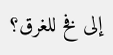إلى فخ للغرق؟